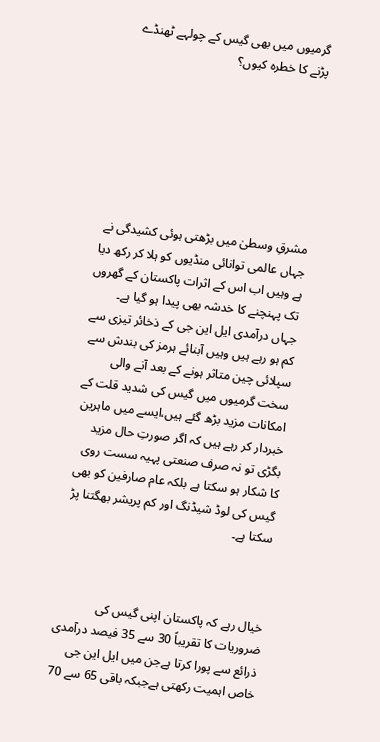گرمیوں میں بھی گیس کے چولہے ٹھنڈے پڑنے کا خطرہ کیوں؟







مشرقِ وسطیٰ میں بڑھتی ہوئی کشیدگی نے جہاں عالمی توانائی منڈیوں کو ہلا کر رکھ دیا ہے وہیں اب اس کے اثرات پاکستان کے گھروں تک پہنچنے کا خدشہ بھی پیدا ہو گیا ہے۔ جہاں درآمدی ایل این جی کے ذخائر تیزی سے کم ہو رہے ہیں وہیں آبنائے ہرمز کی بندش سے سپلائی چین متاثر ہونے کے بعد آنے والی سخت گرمیوں میں گیس کی شدید قلت کے امکانات مزید بڑھ گئے ہیں،ایسے میں ماہرین خبردار کر رہے ہیں کہ اگر صورتِ حال مزید بگڑی تو نہ صرف صنعتی پہیہ سست روی کا شکار ہو سکتا ہے بلکہ عام صارفین کو بھی گیس کی لوڈ شیڈنگ اور کم پریشر بھگتنا پڑ سکتا ہے۔



خیال رہے کہ پاکستان اپنی گیس کی ضروریات کا تقریباً 30 سے 35 فیصد درآمدی ذرائع سے پورا کرتا ہےجن میں ایل این جی خاص اہمیت رکھتی ہےجبکہ باقی 65 سے 70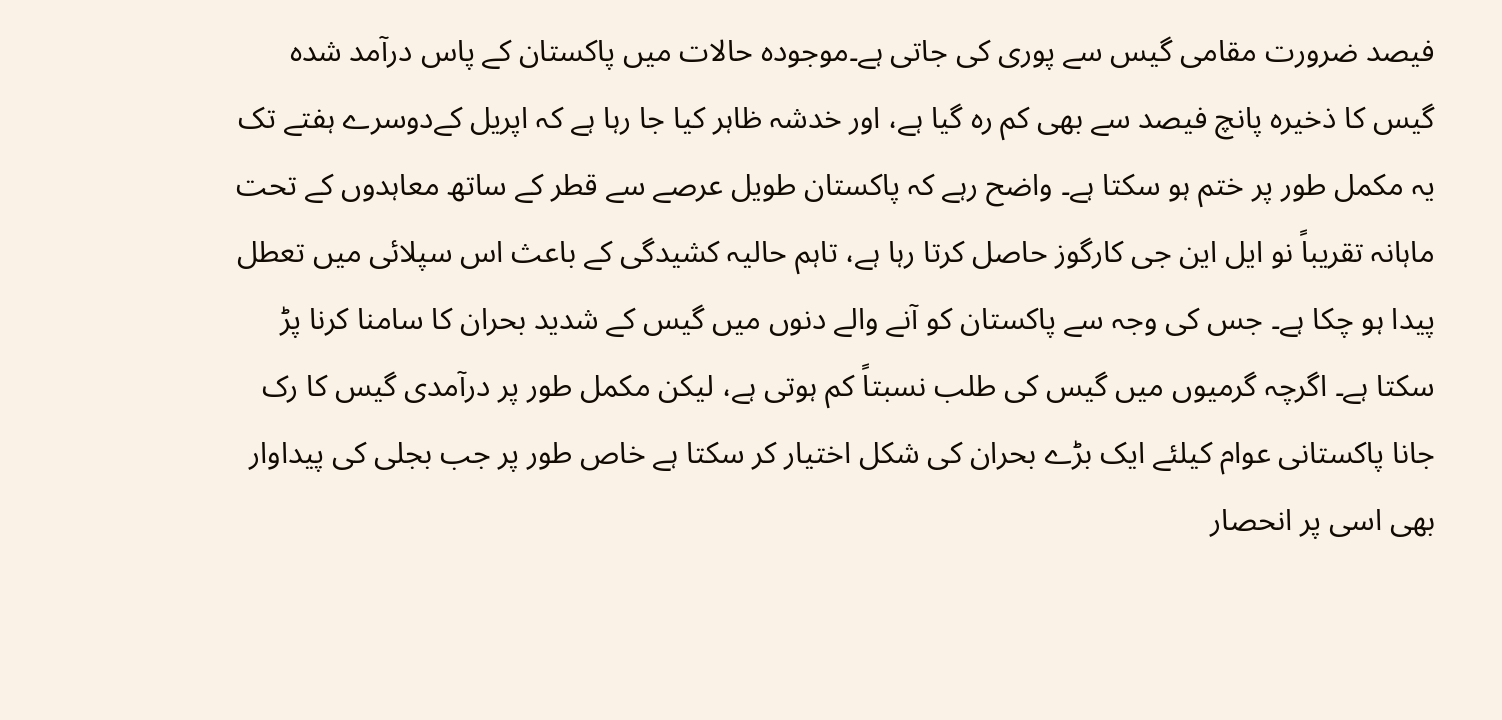فیصد ضرورت مقامی گیس سے پوری کی جاتی ہے۔موجودہ حالات میں پاکستان کے پاس درآمد شدہ گیس کا ذخیرہ پانچ فیصد سے بھی کم رہ گیا ہے، اور خدشہ ظاہر کیا جا رہا ہے کہ اپریل کےدوسرے ہفتے تک یہ مکمل طور پر ختم ہو سکتا ہے۔ واضح رہے کہ پاکستان طویل عرصے سے قطر کے ساتھ معاہدوں کے تحت ماہانہ تقریباً نو ایل این جی کارگوز حاصل کرتا رہا ہے، تاہم حالیہ کشیدگی کے باعث اس سپلائی میں تعطل پیدا ہو چکا ہے۔ جس کی وجہ سے پاکستان کو آنے والے دنوں میں گیس کے شدید بحران کا سامنا کرنا پڑ سکتا ہے۔ اگرچہ گرمیوں میں گیس کی طلب نسبتاً کم ہوتی ہے، لیکن مکمل طور پر درآمدی گیس کا رک جانا پاکستانی عوام کیلئے ایک بڑے بحران کی شکل اختیار کر سکتا ہے خاص طور پر جب بجلی کی پیداوار بھی اسی پر انحصار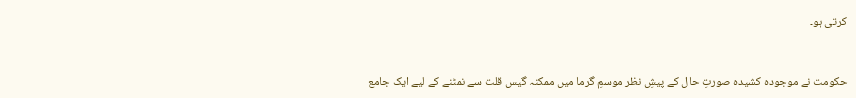کرتی ہو۔



حکومت نے موجودہ کشیدہ صورتِ حال کے پیشِ نظر موسمِ گرما میں ممکنہ گیس قلت سے نمٹنے کے لیے ایک جامع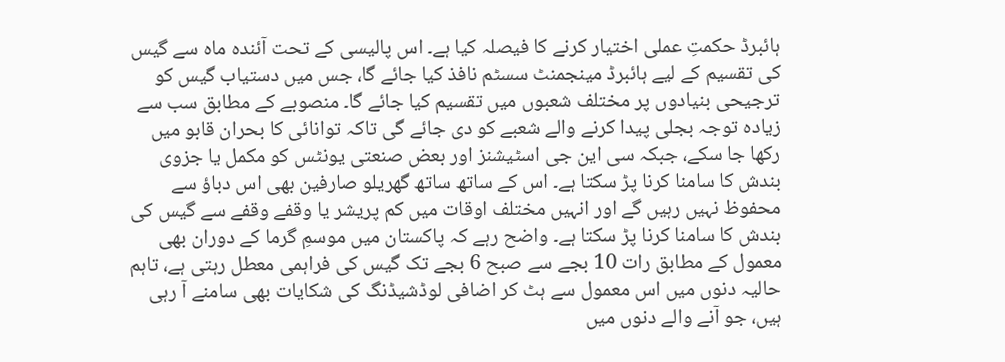ہائبرڈ حکمتِ عملی اختیار کرنے کا فیصلہ کیا ہے۔ اس پالیسی کے تحت آئندہ ماہ سے گیس کی تقسیم کے لیے ہائبرڈ مینجمنٹ سسٹم نافذ کیا جائے گا، جس میں دستیاب گیس کو ترجیحی بنیادوں پر مختلف شعبوں میں تقسیم کیا جائے گا۔ منصوبے کے مطابق سب سے زیادہ توجہ بجلی پیدا کرنے والے شعبے کو دی جائے گی تاکہ توانائی کا بحران قابو میں رکھا جا سکے، جبکہ سی این جی اسٹیشنز اور بعض صنعتی یونٹس کو مکمل یا جزوی بندش کا سامنا کرنا پڑ سکتا ہے۔ اس کے ساتھ ساتھ گھریلو صارفین بھی اس دباؤ سے محفوظ نہیں رہیں گے اور انہیں مختلف اوقات میں کم پریشر یا وقفے وقفے سے گیس کی بندش کا سامنا کرنا پڑ سکتا ہے۔ واضح رہے کہ پاکستان میں موسمِ گرما کے دوران بھی معمول کے مطابق رات 10 بجے سے صبح 6 بجے تک گیس کی فراہمی معطل رہتی ہے، تاہم حالیہ دنوں میں اس معمول سے ہٹ کر اضافی لوڈشیڈنگ کی شکایات بھی سامنے آ رہی ہیں، جو آنے والے دنوں میں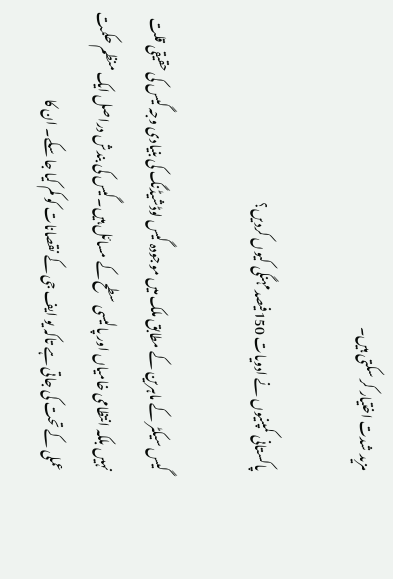مزید شدت اختیار کر سکتی ہیں۔

پاکستانی کمپنیوں نے ادویات 150فیصدمہنگی کیوں کردیں؟

گیس سیکٹر کے ماہرین کے مطابق ملک میں موجودہ گیس لوڈشیڈنگ کی بنیادی وجہ گیس کی حقیقی قلت نہیں بلکہ انتظامی خامیاں اور پالیسی سطح کے مسائل ہیں۔گیس کی بندش دراصل ایک منظم حکمت عملی کے تحت کی جاتی ہے تاکہ یو ایف جی کے نقصانات کو کم کیا جا سکے۔ ان کا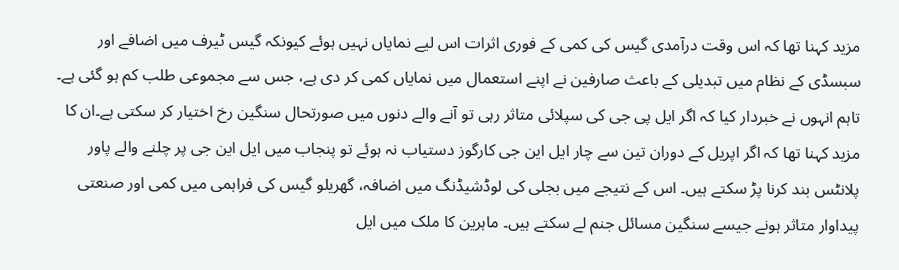مزید کہنا تھا کہ اس وقت درآمدی گیس کی کمی کے فوری اثرات اس لیے نمایاں نہیں ہوئے کیونکہ گیس ٹیرف میں اضافے اور سبسڈی کے نظام میں تبدیلی کے باعث صارفین نے اپنے استعمال میں نمایاں کمی کر دی ہے، جس سے مجموعی طلب کم ہو گئی ہے۔ تاہم انہوں نے خبردار کیا کہ اگر ایل پی جی کی سپلائی متاثر رہی تو آنے والے دنوں میں صورتحال سنگین رخ اختیار کر سکتی ہے۔ان کا مزید کہنا تھا کہ اگر اپریل کے دوران تین سے چار ایل این جی کارگوز دستیاب نہ ہوئے تو پنجاب میں ایل این جی پر چلنے والے پاور پلانٹس بند کرنا پڑ سکتے ہیں۔ اس کے نتیجے میں بجلی کی لوڈشیڈنگ میں اضافہ، گھریلو گیس کی فراہمی میں کمی اور صنعتی پیداوار متاثر ہونے جیسے سنگین مسائل جنم لے سکتے ہیں۔ ماہرین کا ملک میں ایل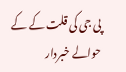پی جی کی قلت کے کے حوالے خبردار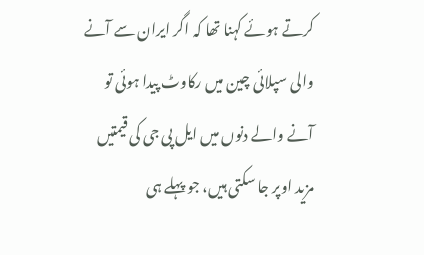کرتے ہوئے کہنا تھا کہ اگر ایران سے آنے والی سپلائی چین میں رکاوٹ پیدا ہوئی تو آنے والے دنوں میں ایل پی جی کی قیمتیں مزید اوپر جا سکتی ہیں، جو پہلے ہی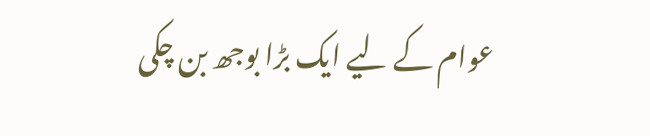عوام کے لیے ایک بڑا بوجھ بن چکی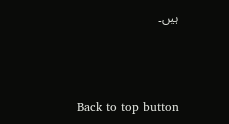ہیں۔



Back to top button